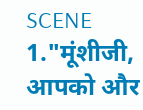SCENE 1."मूंशीजी, आपको और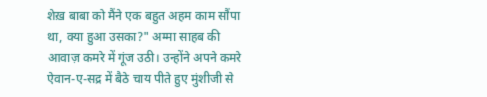शेख़ बाबा को मैंने एक बहुत अहम काम सौंपा था, क्या हुआ उसका?" अम्मा साहब की आवाज़ कमरे में गूंज उठी। उन्होंने अपने कमरे ऐवान-ए-सद्र में बैठे चाय पीते हुए मुंशीजी से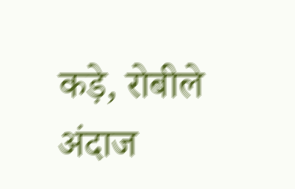कड़े, रोबीले अंदाज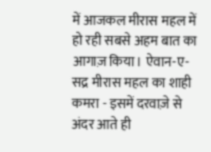में आजकल मीरास महल में हो रही सबसे अहम बात का आगाज़ किया। ऐवान-ए-सद्र मीरास महल का शाही कमरा - इसमें दरवाज़े से अंदर आते ही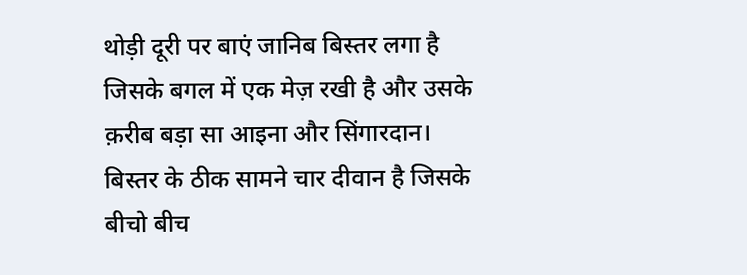थोड़ी दूरी पर बाएं जानिब बिस्तर लगा है जिसके बगल में एक मेज़ रखी है और उसके क़रीब बड़ा सा आइना और सिंगारदान। बिस्तर के ठीक सामने चार दीवान है जिसके बीचो बीच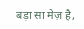बड़ा सा मेज़ है,